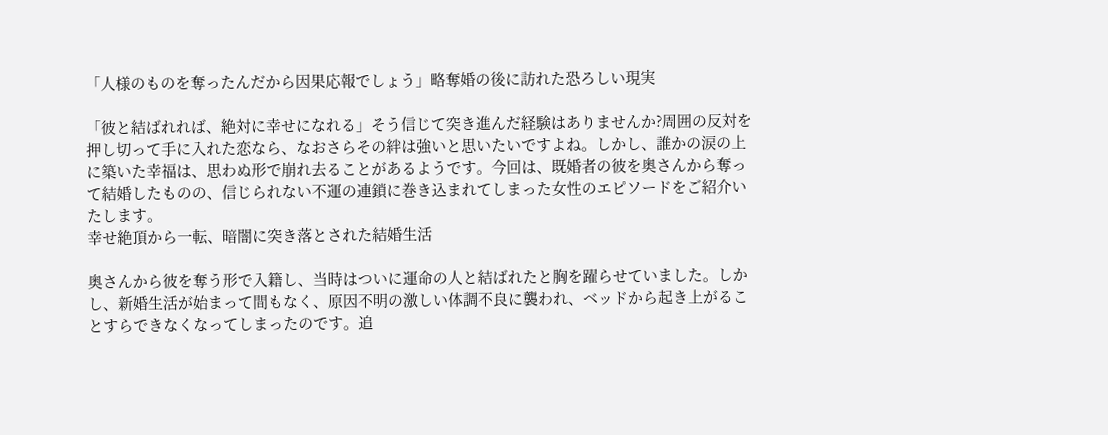「人様のものを奪ったんだから因果応報でしょう」略奪婚の後に訪れた恐ろしい現実

「彼と結ばれれば、絶対に幸せになれる」そう信じて突き進んだ経験はありませんか?周囲の反対を押し切って手に入れた恋なら、なおさらその絆は強いと思いたいですよね。しかし、誰かの涙の上に築いた幸福は、思わぬ形で崩れ去ることがあるようです。今回は、既婚者の彼を奥さんから奪って結婚したものの、信じられない不運の連鎖に巻き込まれてしまった女性のエピソードをご紹介いたします。
幸せ絶頂から一転、暗闇に突き落とされた結婚生活

奥さんから彼を奪う形で入籍し、当時はついに運命の人と結ばれたと胸を躍らせていました。しかし、新婚生活が始まって間もなく、原因不明の激しい体調不良に襲われ、ベッドから起き上がることすらできなくなってしまったのです。追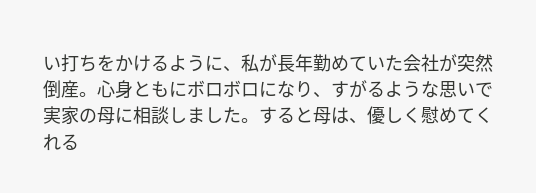い打ちをかけるように、私が長年勤めていた会社が突然倒産。心身ともにボロボロになり、すがるような思いで実家の母に相談しました。すると母は、優しく慰めてくれる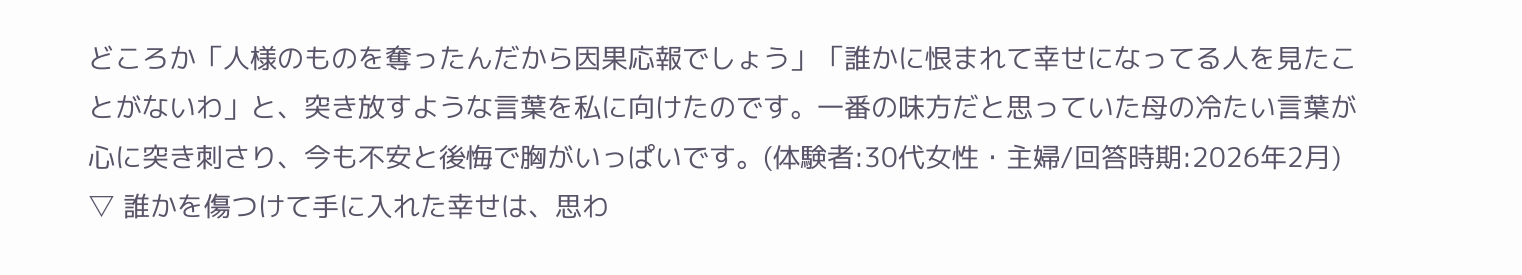どころか「人様のものを奪ったんだから因果応報でしょう」「誰かに恨まれて幸せになってる人を見たことがないわ」と、突き放すような言葉を私に向けたのです。一番の味方だと思っていた母の冷たい言葉が心に突き刺さり、今も不安と後悔で胸がいっぱいです。(体験者:30代女性・主婦/回答時期:2026年2月)
▽ 誰かを傷つけて手に入れた幸せは、思わ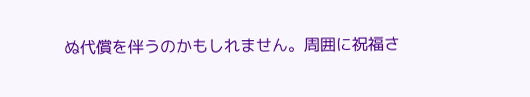ぬ代償を伴うのかもしれません。周囲に祝福さ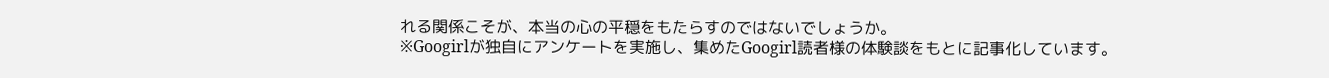れる関係こそが、本当の心の平穏をもたらすのではないでしょうか。
※Googirlが独自にアンケートを実施し、集めたGoogirl読者様の体験談をもとに記事化しています。